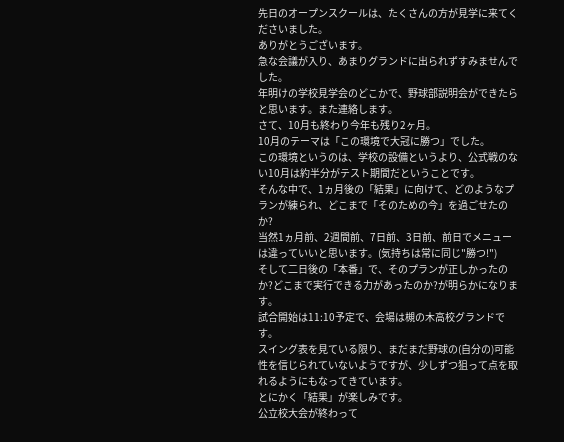先日のオープンスクールは、たくさんの方が見学に来てくださいました。
ありがとうございます。
急な会議が入り、あまりグランドに出られずすみませんでした。
年明けの学校見学会のどこかで、野球部説明会ができたらと思います。また連絡します。
さて、10月も終わり今年も残り2ヶ月。
10月のテーマは「この環境で大冠に勝つ」でした。
この環境というのは、学校の設備というより、公式戦のない10月は約半分がテスト期間だということです。
そんな中で、1ヵ月後の「結果」に向けて、どのようなプランが練られ、どこまで「そのための今」を過ごせたのか?
当然1ヵ月前、2週間前、7日前、3日前、前日でメニューは違っていいと思います。(気持ちは常に同じ"勝つ!")
そして二日後の「本番」で、そのプランが正しかったのか?どこまで実行できる力があったのか?が明らかになります。
試合開始は11:10予定で、会場は槻の木高校グランドです。
スイング表を見ている限り、まだまだ野球の(自分の)可能性を信じられていないようですが、少しずつ狙って点を取れるようにもなってきています。
とにかく「結果」が楽しみです。
公立校大会が終わって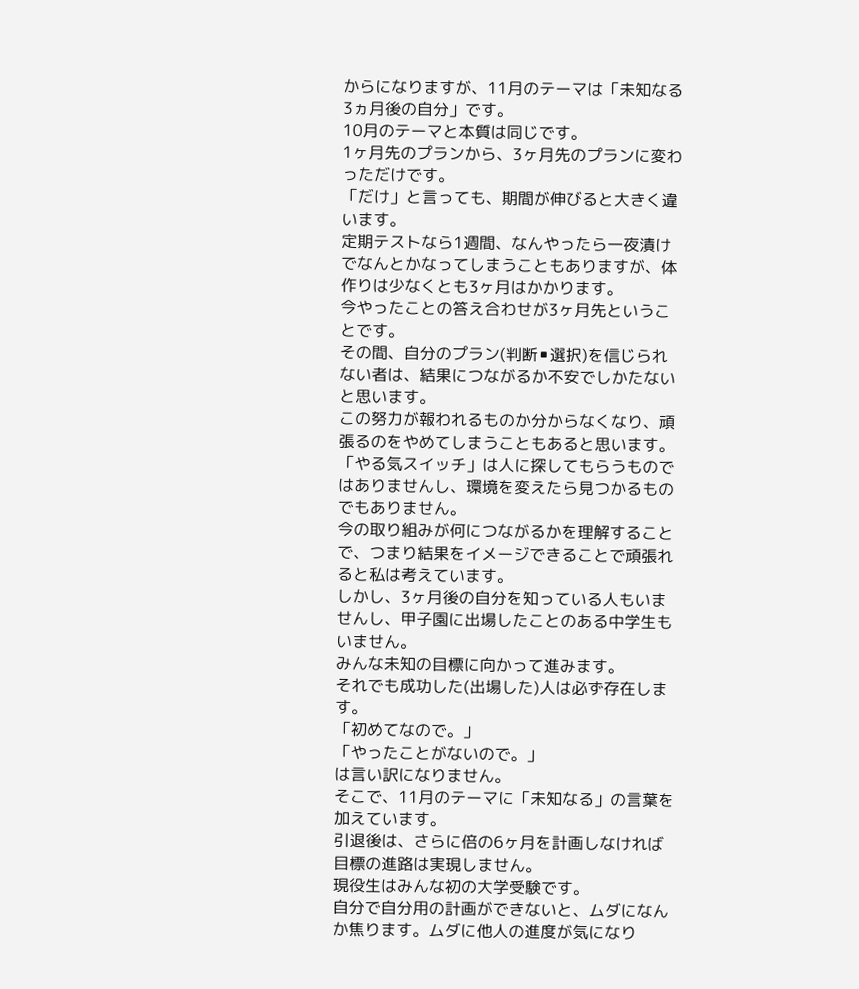からになりますが、11月のテーマは「未知なる3ヵ月後の自分」です。
10月のテーマと本質は同じです。
1ヶ月先のプランから、3ヶ月先のプランに変わっただけです。
「だけ」と言っても、期間が伸びると大きく違います。
定期テストなら1週間、なんやったら一夜漬けでなんとかなってしまうこともありますが、体作りは少なくとも3ヶ月はかかります。
今やったことの答え合わせが3ヶ月先ということです。
その間、自分のプラン(判断▪選択)を信じられない者は、結果につながるか不安でしかたないと思います。
この努力が報われるものか分からなくなり、頑張るのをやめてしまうこともあると思います。
「やる気スイッチ」は人に探してもらうものではありませんし、環境を変えたら見つかるものでもありません。
今の取り組みが何につながるかを理解することで、つまり結果をイメージできることで頑張れると私は考えています。
しかし、3ヶ月後の自分を知っている人もいませんし、甲子園に出場したことのある中学生もいません。
みんな未知の目標に向かって進みます。
それでも成功した(出場した)人は必ず存在します。
「初めてなので。」
「やったことがないので。」
は言い訳になりません。
そこで、11月のテーマに「未知なる」の言葉を加えています。
引退後は、さらに倍の6ヶ月を計画しなければ目標の進路は実現しません。
現役生はみんな初の大学受験です。
自分で自分用の計画ができないと、ムダになんか焦ります。ムダに他人の進度が気になり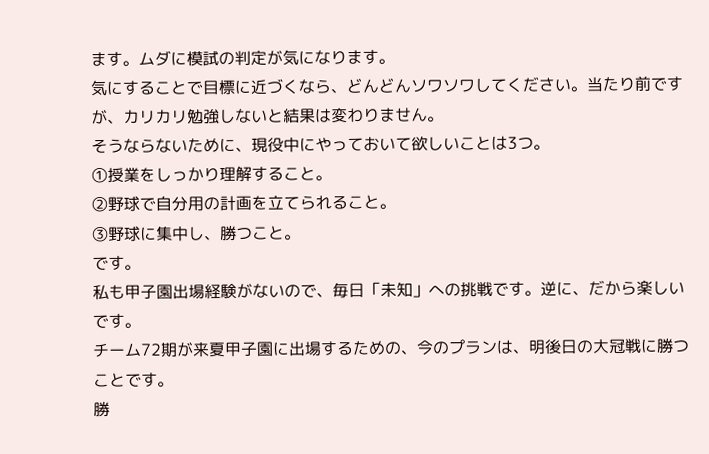ます。ムダに模試の判定が気になります。
気にすることで目標に近づくなら、どんどんソワソワしてください。当たり前ですが、カリカリ勉強しないと結果は変わりません。
そうならないために、現役中にやっておいて欲しいことは3つ。
①授業をしっかり理解すること。
②野球で自分用の計画を立てられること。
③野球に集中し、勝つこと。
です。
私も甲子園出場経験がないので、毎日「未知」への挑戦です。逆に、だから楽しいです。
チーム72期が来夏甲子園に出場するための、今のプランは、明後日の大冠戦に勝つことです。
勝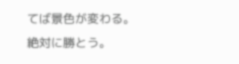てば景色が変わる。
絶対に勝とう。